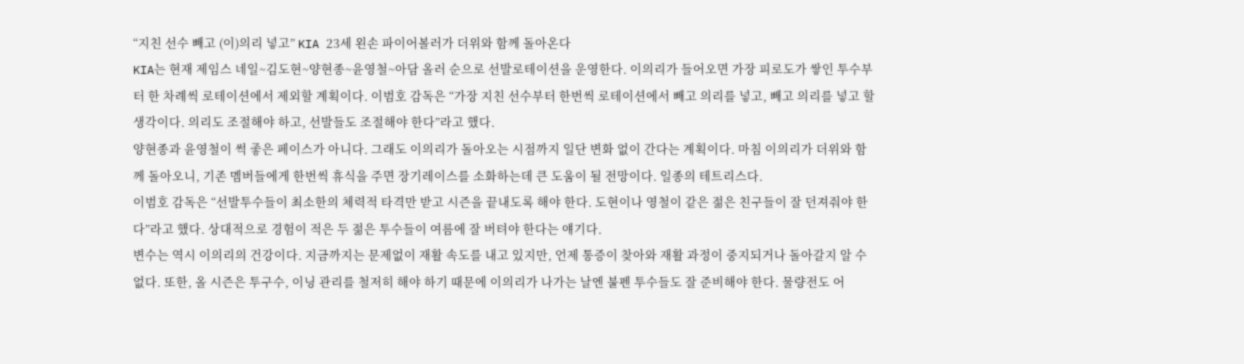“지친 선수 빼고 (이)의리 넣고” KIA 23세 왼손 파이어볼러가 더위와 함께 돌아온다
KIA는 현재 제임스 네일~김도현~양현종~윤영철~아담 올러 순으로 선발로테이션을 운영한다. 이의리가 들어오면 가장 피로도가 쌓인 투수부터 한 차례씩 로테이션에서 제외할 계획이다. 이범호 감독은 “가장 지친 선수부터 한번씩 로테이션에서 빼고 의리를 넣고, 빼고 의리를 넣고 할 생각이다. 의리도 조절해야 하고, 선발들도 조절해야 한다”라고 했다.
양현종과 윤영철이 썩 좋은 페이스가 아니다. 그래도 이의리가 돌아오는 시점까지 일단 변화 없이 간다는 계획이다. 마침 이의리가 더위와 함께 돌아오니, 기존 멤버들에게 한번씩 휴식을 주면 장기레이스를 소화하는데 큰 도움이 될 전망이다. 일종의 테트리스다.
이범호 감독은 “선발투수들이 최소한의 체력적 타격만 받고 시즌을 끝내도록 해야 한다. 도현이나 영철이 같은 젊은 친구들이 잘 던져줘야 한다”라고 했다. 상대적으로 경험이 적은 두 젊은 투수들이 여름에 잘 버텨야 한다는 얘기다.
변수는 역시 이의리의 건강이다. 지금까지는 문제없이 재활 속도를 내고 있지만, 언제 통증이 찾아와 재활 과정이 중지되거나 돌아갈지 알 수 없다. 또한, 올 시즌은 투구수, 이닝 관리를 철저히 해야 하기 때문에 이의리가 나가는 날엔 불펜 투수들도 잘 준비해야 한다. 물량전도 어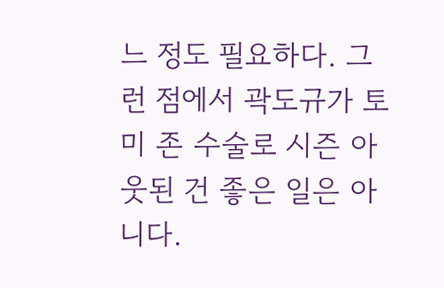느 정도 필요하다. 그런 점에서 곽도규가 토미 존 수술로 시즌 아웃된 건 좋은 일은 아니다.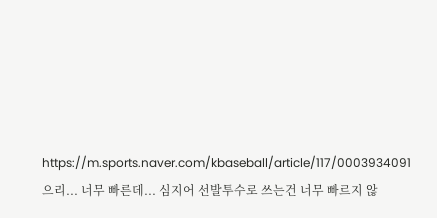https://m.sports.naver.com/kbaseball/article/117/0003934091
으리... 너무 빠른데... 심지어 선발투수로 쓰는건 너무 빠르지 않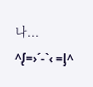나... ^ᶘ=›´-`‹ =ᶅ^